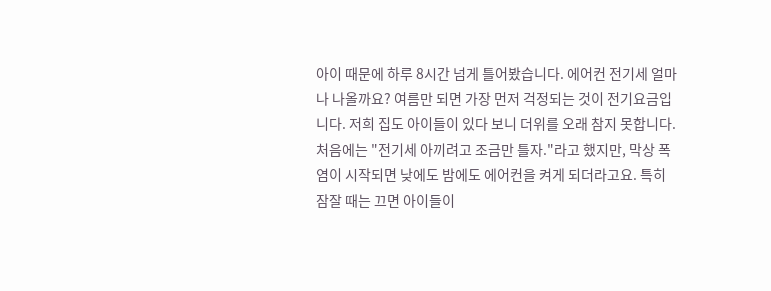아이 때문에 하루 8시간 넘게 틀어봤습니다. 에어컨 전기세 얼마나 나올까요? 여름만 되면 가장 먼저 걱정되는 것이 전기요금입니다. 저희 집도 아이들이 있다 보니 더위를 오래 참지 못합니다. 처음에는 "전기세 아끼려고 조금만 틀자."라고 했지만, 막상 폭염이 시작되면 낮에도 밤에도 에어컨을 켜게 되더라고요. 특히 잠잘 때는 끄면 아이들이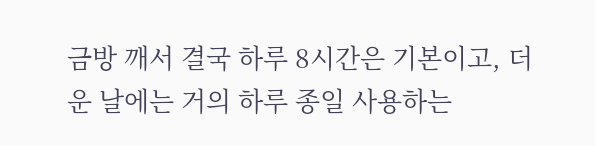금방 깨서 결국 하루 8시간은 기본이고, 더운 날에는 거의 하루 종일 사용하는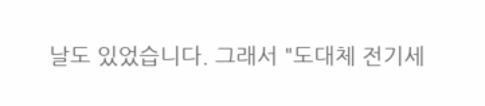날도 있었습니다. 그래서 "도대체 전기세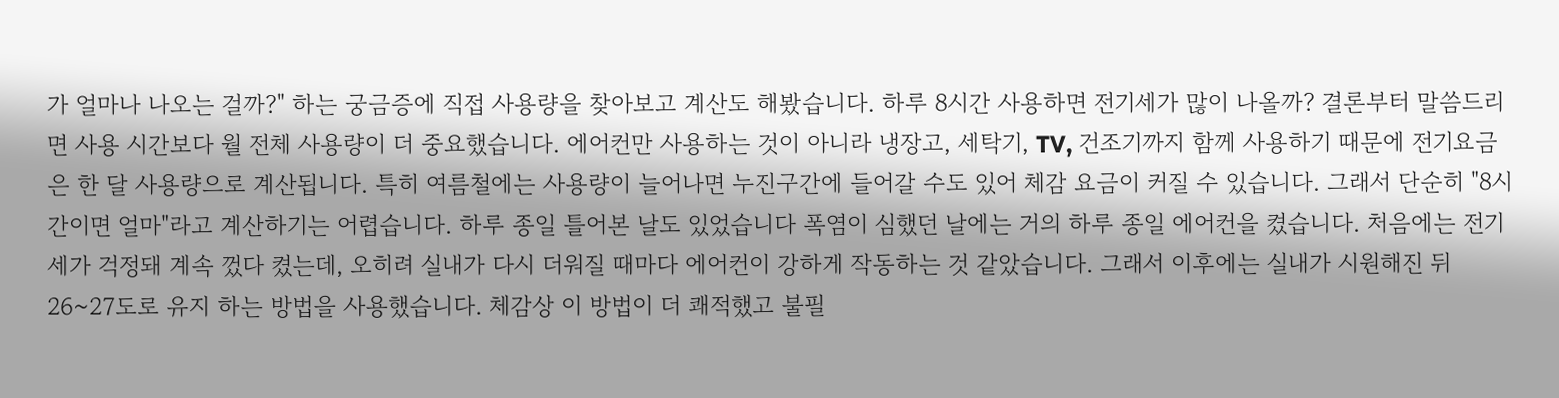가 얼마나 나오는 걸까?" 하는 궁금증에 직접 사용량을 찾아보고 계산도 해봤습니다. 하루 8시간 사용하면 전기세가 많이 나올까? 결론부터 말씀드리면 사용 시간보다 월 전체 사용량이 더 중요했습니다. 에어컨만 사용하는 것이 아니라 냉장고, 세탁기, TV, 건조기까지 함께 사용하기 때문에 전기요금은 한 달 사용량으로 계산됩니다. 특히 여름철에는 사용량이 늘어나면 누진구간에 들어갈 수도 있어 체감 요금이 커질 수 있습니다. 그래서 단순히 "8시간이면 얼마"라고 계산하기는 어렵습니다. 하루 종일 틀어본 날도 있었습니다 폭염이 심했던 날에는 거의 하루 종일 에어컨을 켰습니다. 처음에는 전기세가 걱정돼 계속 껐다 켰는데, 오히려 실내가 다시 더워질 때마다 에어컨이 강하게 작동하는 것 같았습니다. 그래서 이후에는 실내가 시원해진 뒤 26~27도로 유지 하는 방법을 사용했습니다. 체감상 이 방법이 더 쾌적했고 불필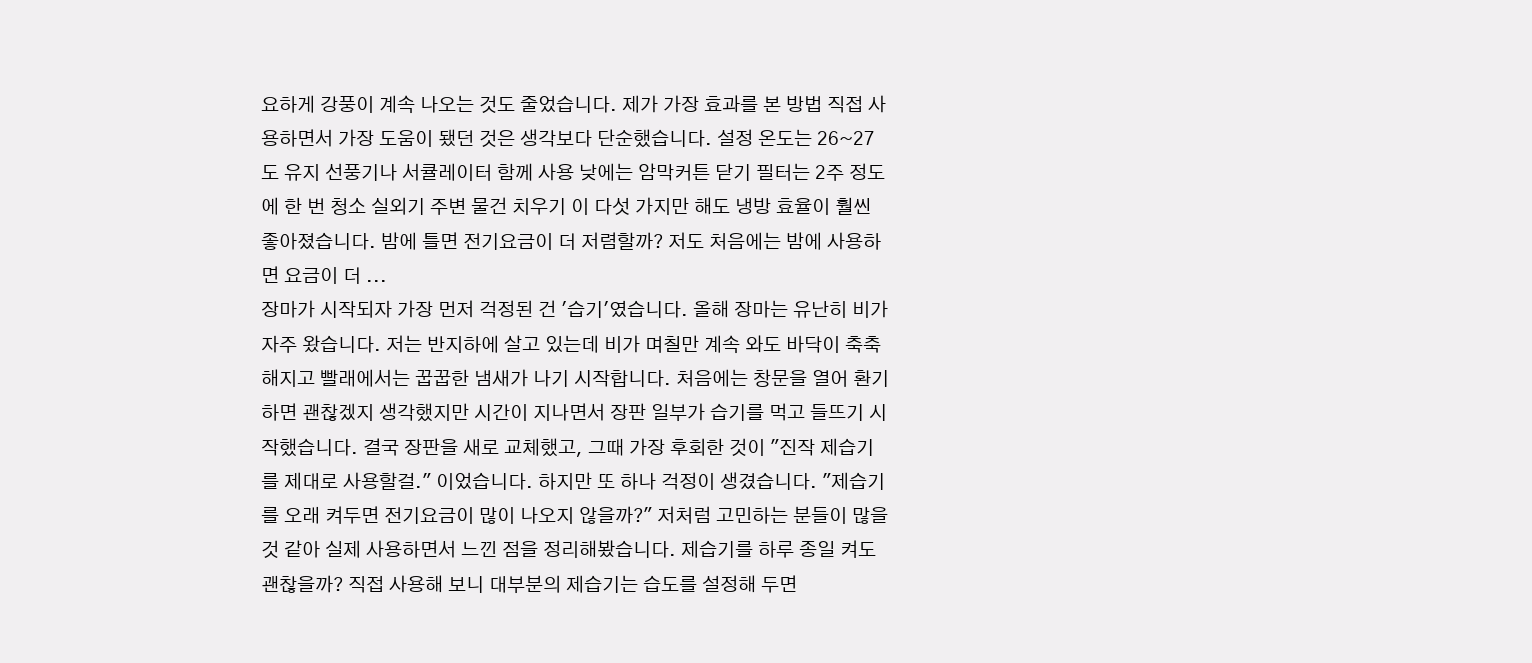요하게 강풍이 계속 나오는 것도 줄었습니다. 제가 가장 효과를 본 방법 직접 사용하면서 가장 도움이 됐던 것은 생각보다 단순했습니다. 설정 온도는 26~27도 유지 선풍기나 서큘레이터 함께 사용 낮에는 암막커튼 닫기 필터는 2주 정도에 한 번 청소 실외기 주변 물건 치우기 이 다섯 가지만 해도 냉방 효율이 훨씬 좋아졌습니다. 밤에 틀면 전기요금이 더 저렴할까? 저도 처음에는 밤에 사용하면 요금이 더 ...
장마가 시작되자 가장 먼저 걱정된 건 '습기'였습니다. 올해 장마는 유난히 비가 자주 왔습니다. 저는 반지하에 살고 있는데 비가 며칠만 계속 와도 바닥이 축축해지고 빨래에서는 꿉꿉한 냄새가 나기 시작합니다. 처음에는 창문을 열어 환기하면 괜찮겠지 생각했지만 시간이 지나면서 장판 일부가 습기를 먹고 들뜨기 시작했습니다. 결국 장판을 새로 교체했고, 그때 가장 후회한 것이 "진작 제습기를 제대로 사용할걸." 이었습니다. 하지만 또 하나 걱정이 생겼습니다. "제습기를 오래 켜두면 전기요금이 많이 나오지 않을까?" 저처럼 고민하는 분들이 많을 것 같아 실제 사용하면서 느낀 점을 정리해봤습니다. 제습기를 하루 종일 켜도 괜찮을까? 직접 사용해 보니 대부분의 제습기는 습도를 설정해 두면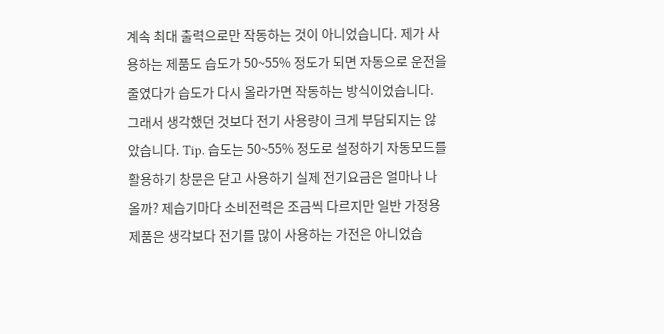계속 최대 출력으로만 작동하는 것이 아니었습니다. 제가 사용하는 제품도 습도가 50~55% 정도가 되면 자동으로 운전을 줄였다가 습도가 다시 올라가면 작동하는 방식이었습니다. 그래서 생각했던 것보다 전기 사용량이 크게 부담되지는 않았습니다. Tip. 습도는 50~55% 정도로 설정하기 자동모드를 활용하기 창문은 닫고 사용하기 실제 전기요금은 얼마나 나올까? 제습기마다 소비전력은 조금씩 다르지만 일반 가정용 제품은 생각보다 전기를 많이 사용하는 가전은 아니었습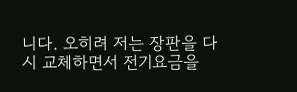니다. 오히려 저는 장판을 다시 교체하면서 전기요금을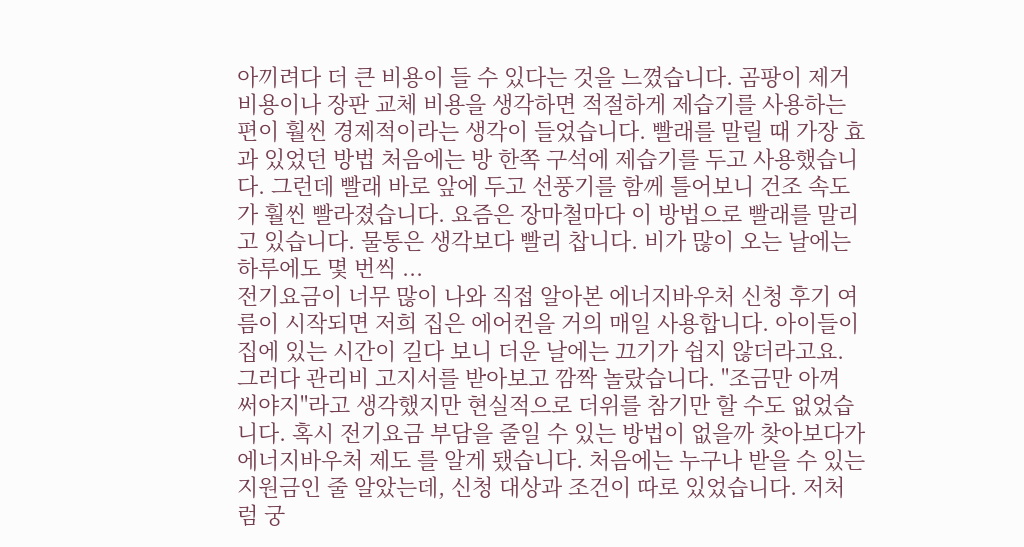아끼려다 더 큰 비용이 들 수 있다는 것을 느꼈습니다. 곰팡이 제거 비용이나 장판 교체 비용을 생각하면 적절하게 제습기를 사용하는 편이 훨씬 경제적이라는 생각이 들었습니다. 빨래를 말릴 때 가장 효과 있었던 방법 처음에는 방 한쪽 구석에 제습기를 두고 사용했습니다. 그런데 빨래 바로 앞에 두고 선풍기를 함께 틀어보니 건조 속도가 훨씬 빨라졌습니다. 요즘은 장마철마다 이 방법으로 빨래를 말리고 있습니다. 물통은 생각보다 빨리 찹니다. 비가 많이 오는 날에는 하루에도 몇 번씩 ...
전기요금이 너무 많이 나와 직접 알아본 에너지바우처 신청 후기 여름이 시작되면 저희 집은 에어컨을 거의 매일 사용합니다. 아이들이 집에 있는 시간이 길다 보니 더운 날에는 끄기가 쉽지 않더라고요. 그러다 관리비 고지서를 받아보고 깜짝 놀랐습니다. "조금만 아껴 써야지"라고 생각했지만 현실적으로 더위를 참기만 할 수도 없었습니다. 혹시 전기요금 부담을 줄일 수 있는 방법이 없을까 찾아보다가 에너지바우처 제도 를 알게 됐습니다. 처음에는 누구나 받을 수 있는 지원금인 줄 알았는데, 신청 대상과 조건이 따로 있었습니다. 저처럼 궁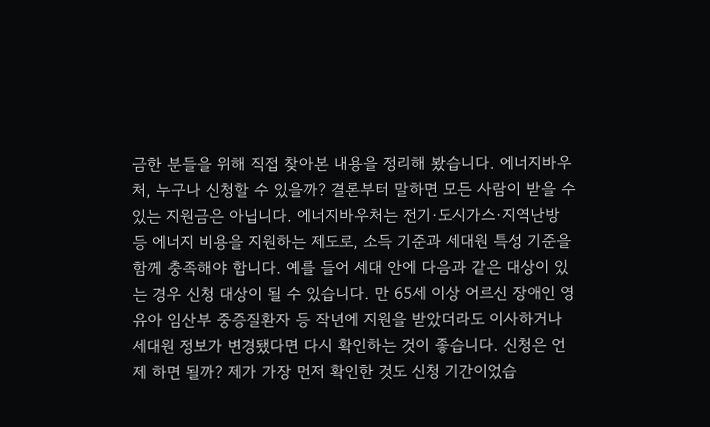금한 분들을 위해 직접 찾아본 내용을 정리해 봤습니다. 에너지바우처, 누구나 신청할 수 있을까? 결론부터 말하면 모든 사람이 받을 수 있는 지원금은 아닙니다. 에너지바우처는 전기·도시가스·지역난방 등 에너지 비용을 지원하는 제도로, 소득 기준과 세대원 특성 기준을 함께 충족해야 합니다. 예를 들어 세대 안에 다음과 같은 대상이 있는 경우 신청 대상이 될 수 있습니다. 만 65세 이상 어르신 장애인 영유아 임산부 중증질환자 등 작년에 지원을 받았더라도 이사하거나 세대원 정보가 변경됐다면 다시 확인하는 것이 좋습니다. 신청은 언제 하면 될까? 제가 가장 먼저 확인한 것도 신청 기간이었습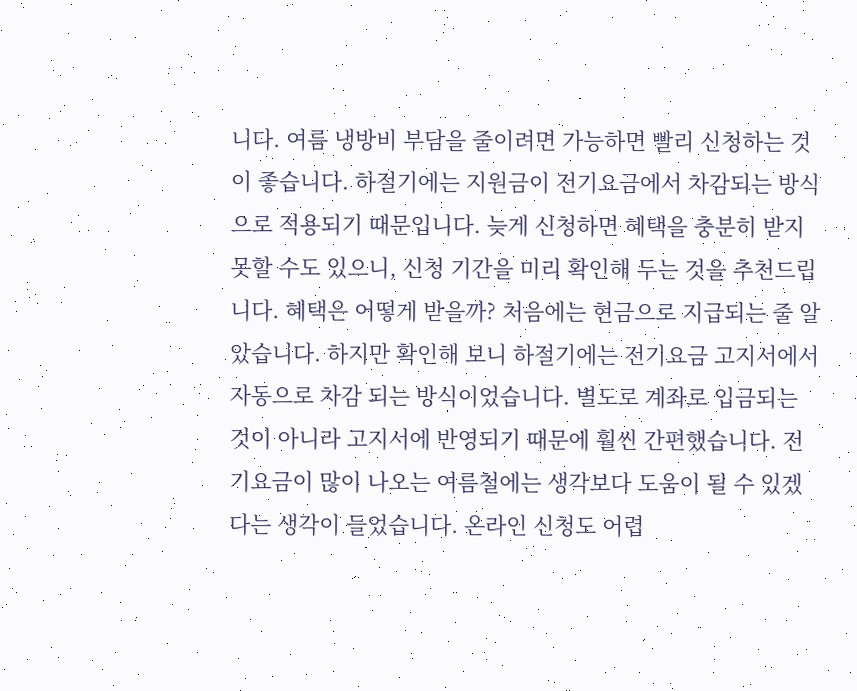니다. 여름 냉방비 부담을 줄이려면 가능하면 빨리 신청하는 것이 좋습니다. 하절기에는 지원금이 전기요금에서 차감되는 방식 으로 적용되기 때문입니다. 늦게 신청하면 혜택을 충분히 받지 못할 수도 있으니, 신청 기간을 미리 확인해 두는 것을 추천드립니다. 혜택은 어떻게 받을까? 처음에는 현금으로 지급되는 줄 알았습니다. 하지만 확인해 보니 하절기에는 전기요금 고지서에서 자동으로 차감 되는 방식이었습니다. 별도로 계좌로 입금되는 것이 아니라 고지서에 반영되기 때문에 훨씬 간편했습니다. 전기요금이 많이 나오는 여름철에는 생각보다 도움이 될 수 있겠다는 생각이 들었습니다. 온라인 신청도 어렵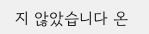지 않았습니다 온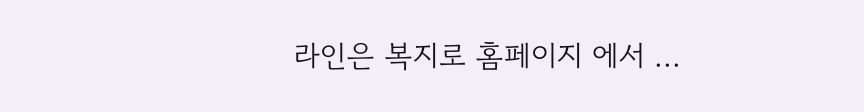라인은 복지로 홈페이지 에서 ...